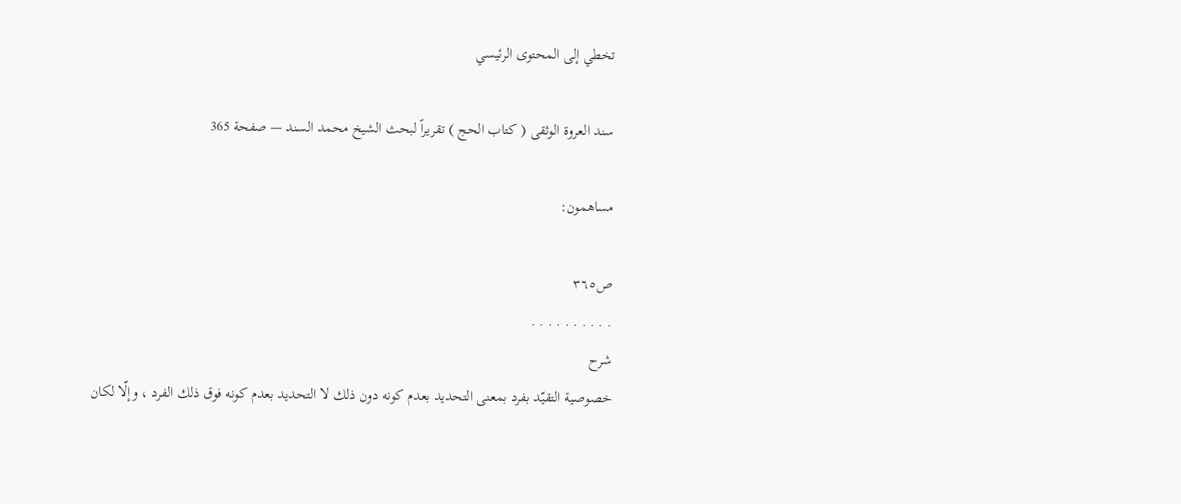تخطي إلى المحتوى الرئيسي

سند العروة الوثقى ( كتاب الحج ) تقريراً لبحث الشيخ محمد السند — صفحة 365

مساهمون:

ص٣٦٥
. . . . . . . . . .
شرح
خصوصية التقيّد بفرد بمعنى التحديد بعدم كونه دون ذلك لا التحديد بعدم كونه فوق ذلك الفرد ، وإلّا لكان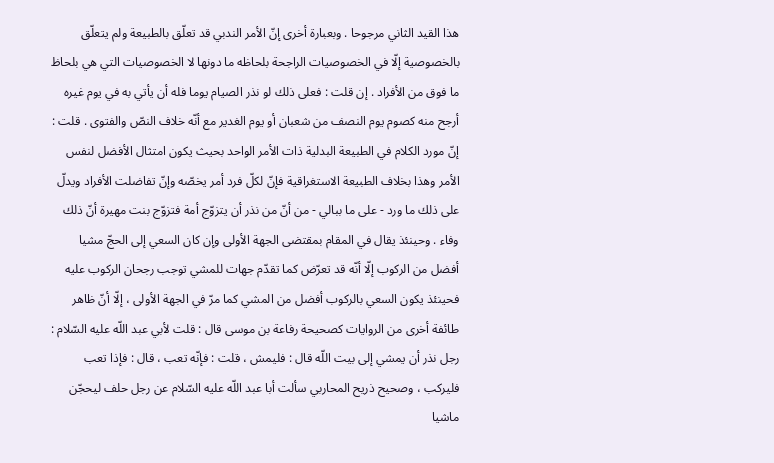هذا القيد الثاني مرجوحا . وبعبارة أخرى إنّ الأمر الندبي قد تعلّق بالطبيعة ولم يتعلّق بالخصوصية إلّا في الخصوصيات الراجحة بلحاظه ما دونها لا الخصوصيات التي هي بلحاظ ما فوق من الأفراد . إن قلت : فعلى ذلك لو نذر الصيام يوما فله أن يأتي به في يوم غيره أرجح منه كصوم يوم النصف من شعبان أو يوم الغدير مع أنّه خلاف النصّ والفتوى . قلت : إنّ مورد الكلام في الطبيعة البدلية ذات الأمر الواحد بحيث يكون امتثال الأفضل لنفس الأمر وهذا بخلاف الطبيعة الاستغراقية فإنّ لكلّ فرد أمر يخصّه وإنّ تفاضلت الأفراد ويدلّ على ذلك ما ورد - على ما ببالي - من أنّ من نذر أن يتزوّج أمة فتزوّج بنت مهيرة أنّ ذلك وفاء . وحينئذ يقال في المقام بمقتضى الجهة الأولى وإن كان السعي إلى الحجّ مشيا أفضل من الركوب إلّا أنّه قد تعرّض كما تقدّم جهات للمشي توجب رجحان الركوب عليه فحينئذ يكون السعي بالركوب أفضل من المشي كما مرّ في الجهة الأولى ، إلّا أنّ ظاهر طائفة أخرى من الروايات كصحيحة رفاعة بن موسى قال : قلت لأبي عبد اللّه عليه السّلام : رجل نذر أن يمشي إلى بيت اللّه قال : فليمش ، قلت : فإنّه تعب ، قال : فإذا تعب فليركب ، وصحيح ذريح المحاربي سألت أبا عبد اللّه عليه السّلام عن رجل حلف ليحجّن ماشيا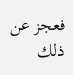فعجز عن ذلك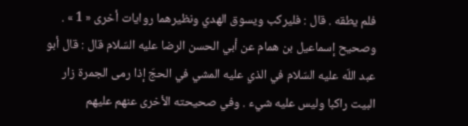فلم يطقه . قال : فليركب ويسوق الهدي ونظيرهما روايات أخرى « 1 » . وصحيح إسماعيل بن همام عن أبي الحسن الرضا عليه السّلام قال : قال أبو عبد اللّه عليه السّلام في الذي عليه المشي في الحجّ إذا رمى الجمرة زار البيت راكبا وليس عليه شيء . وفي صحيحته الأخرى عنهم عليهم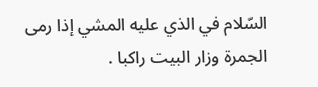السّلام في الذي عليه المشي إذا رمى الجمرة وزار البيت راكبا .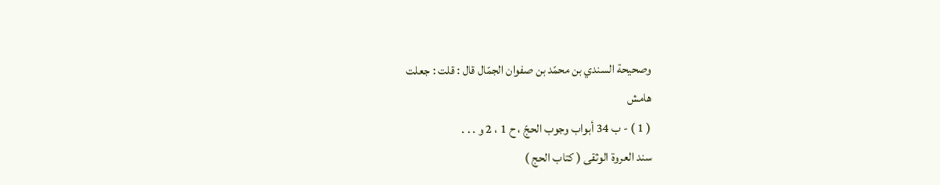وصحيحة السندي بن محمّد بن صفوان الجمّال قال : قلت : جعلت
هامش
( 1 ) - ب 34 أبواب وجوب الحجّ ، ح 1 ، 2 و . . .
سند العروة الوثقى ( كتاب الحج )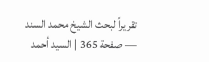تقريراً لبحث الشيخ محمد السند — صفحة 365 | السيد أحمد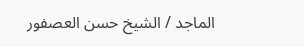الماجد / الشيخ حسن العصفور